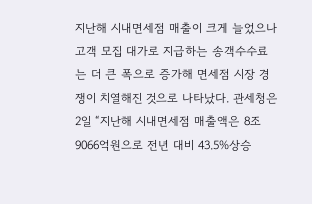지난해 시내면세점 매출이 크게 늘었으나 고객 모집 대가로 지급하는 송객수수료는 더 큰 폭으로 증가해 면세점 시장 경쟁이 치열해진 것으로 나타났다. 관세청은 2일 “지난해 시내면세점 매출액은 8조9066억원으로 전년 대비 43.5%상승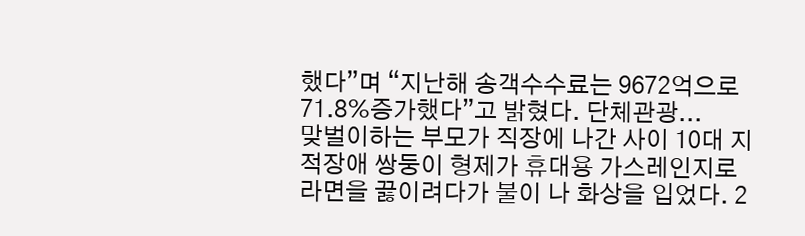했다”며 “지난해 송객수수료는 9672억으로 71.8%증가했다”고 밝혔다. 단체관광...
맞벌이하는 부모가 직장에 나간 사이 10대 지적장애 쌍둥이 형제가 휴대용 가스레인지로 라면을 끓이려다가 불이 나 화상을 입었다. 2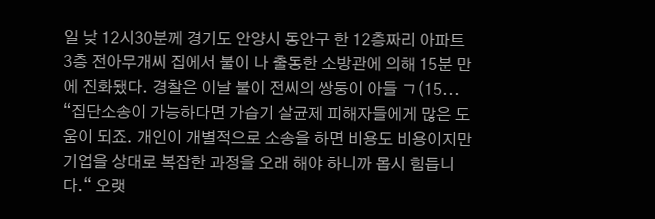일 낮 12시30분께 경기도 안양시 동안구 한 12층짜리 아파트 3층 전아무개씨 집에서 불이 나 출동한 소방관에 의해 15분 만에 진화됐다. 경찰은 이날 불이 전씨의 쌍둥이 아들 ㄱ(15...
“집단소송이 가능하다면 가습기 살균제 피해자들에게 많은 도움이 되죠. 개인이 개별적으로 소송을 하면 비용도 비용이지만 기업을 상대로 복잡한 과정을 오래 해야 하니까 몹시 힘듭니다.“ 오랫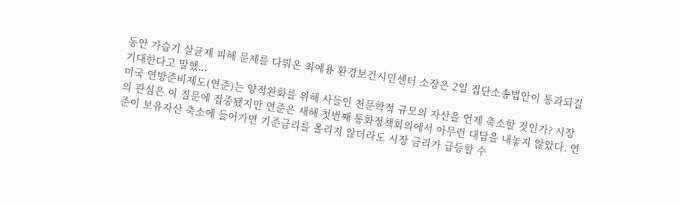동안 가습기 살균제 피해 문제를 다뤄온 최예용 환경보건시민센터 소장은 2일 집단소송법안이 통과되길 기대한다고 말했...
미국 연방준비제도(연준)는 양적완화를 위해 사들인 천문학적 규모의 자산을 언제 축소할 것인가? 시장의 관심은 이 질문에 집중됐지만 연준은 새해 첫번째 통화정책회의에서 아무런 대답을 내놓지 않았다. 연준이 보유자산 축소에 들어가면 기준금리를 올리지 않더라도 시장 금리가 급등할 수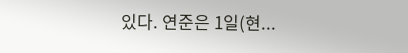있다. 연준은 1일(현...